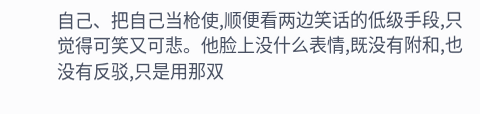自己、把自己当枪使,顺便看两边笑话的低级手段,只觉得可笑又可悲。他脸上没什么表情,既没有附和,也没有反驳,只是用那双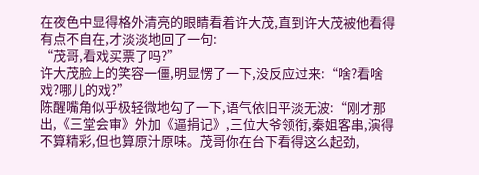在夜色中显得格外清亮的眼睛看着许大茂,直到许大茂被他看得有点不自在,才淡淡地回了一句:
“茂哥,看戏买票了吗?”
许大茂脸上的笑容一僵,明显愣了一下,没反应过来:“啥?看啥戏?哪儿的戏?”
陈醒嘴角似乎极轻微地勾了一下,语气依旧平淡无波:“刚才那出,《三堂会审》外加《逼捐记》,三位大爷领衔,秦姐客串,演得不算精彩,但也算原汁原味。茂哥你在台下看得这么起劲,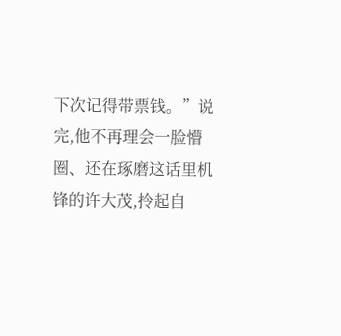下次记得带票钱。”说完,他不再理会一脸懵圈、还在琢磨这话里机锋的许大茂,拎起自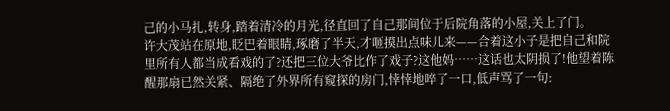己的小马扎,转身,踏着清冷的月光,径直回了自己那间位于后院角落的小屋,关上了门。
许大茂站在原地,眨巴着眼睛,琢磨了半天,才咂摸出点味儿来——合着这小子是把自己和院里所有人都当成看戏的了?还把三位大爷比作了戏子?这他妈……这话也太阴损了!他望着陈醒那扇已然关紧、隔绝了外界所有窥探的房门,悻悻地啐了一口,低声骂了一句: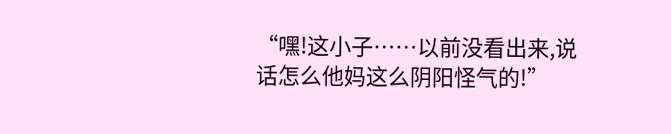“嘿!这小子……以前没看出来,说话怎么他妈这么阴阳怪气的!”